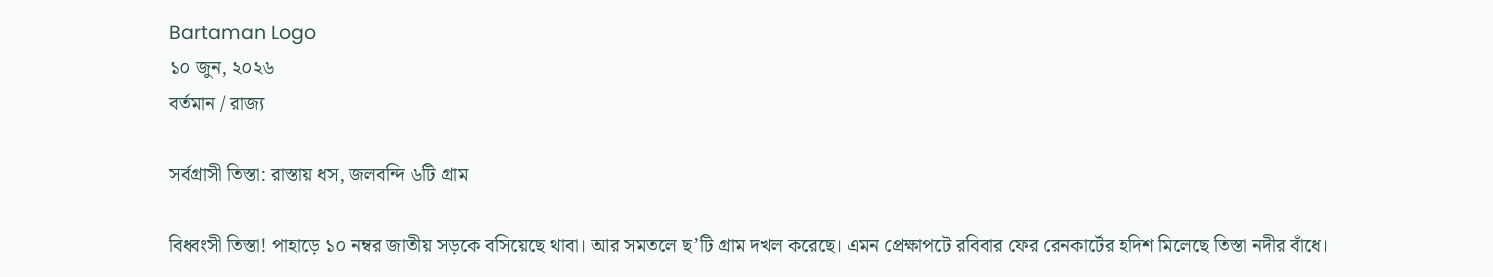Bartaman Logo
১০ জুন, ২০২৬
বর্তমান / রাজ্য

সর্বগ্রাসী তিস্তা: রাস্তায় ধস, জলবন্দি ৬টি গ্রাম

বিধ্বংসী তিস্তা! পাহাড়ে ১০ নম্বর জাতীয় সড়কে বসিয়েছে থাবা। আর সমতলে ছ’টি গ্রাম দখল করেছে। এমন প্রেক্ষাপটে রবিবার ফের রেনকার্টের হদিশ মিলেছে তিস্তা নদীর বাঁধে।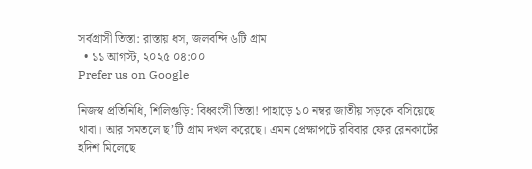সর্বগ্রাসী তিস্তা: রাস্তায় ধস, জলবন্দি ৬টি গ্রাম
  • ১১ আগস্ট, ২০২৫ ০৪:০০
Prefer us on Google

নিজস্ব প্রতিনিধি, শিলিগুড়ি: বিধ্বংসী তিস্তা! পাহাড়ে ১০ নম্বর জাতীয় সড়কে বসিয়েছে থাবা। আর সমতলে ছ’টি গ্রাম দখল করেছে। এমন প্রেক্ষাপটে রবিবার ফের রেনকার্টের হদিশ মিলেছে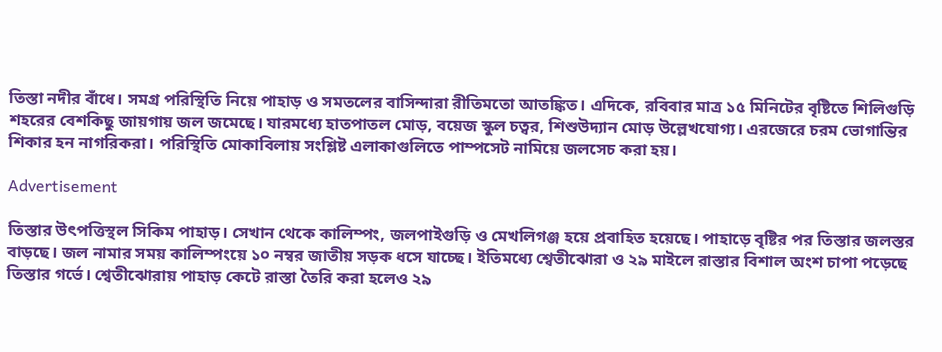তিস্তা নদীর বাঁধে। সমগ্র পরিস্থিতি নিয়ে পাহাড় ও সমতলের বাসিন্দারা রীতিমতো আতঙ্কিত। এদিকে, রবিবার মাত্র ১৫ মিনিটের বৃষ্টিতে শিলিগুড়ি শহরের বেশকিছু জায়গায় জল জমেছে। যারমধ্যে হাতপাতল মোড়, বয়েজ স্কুল চত্বর, শিশুউদ্যান মোড় উল্লেখযোগ্য। এরজেরে চরম ভোগান্তির শিকার হন নাগরিকরা। পরিস্থিতি মোকাবিলায় সংশ্লিষ্ট এলাকাগুলিতে পাম্পসেট নামিয়ে জলসেচ করা হয়।

Advertisement

তিস্তার উৎপত্তিস্থল সিকিম পাহাড়। সেখান থেকে কালিম্পং, জলপাইগুড়ি ও মেখলিগঞ্জ হয়ে প্রবাহিত হয়েছে। পাহাড়ে বৃষ্টির পর তিস্তার জলস্তর বাড়ছে। জল নামার সময় কালিম্পংয়ে ১০ নম্বর জাতীয় সড়ক ধসে যাচ্ছে। ইতিমধ্যে শ্বেতীঝোরা ও ২৯ মাইলে রাস্তার বিশাল অংশ চাপা পড়েছে তিস্তার গর্ভে। শ্বেতীঝোরায় পাহাড় কেটে রাস্তা তৈরি করা হলেও ২৯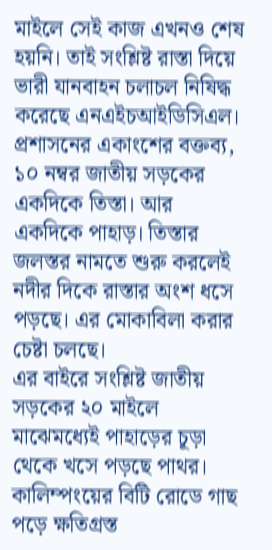মাইলে সেই কাজ এখনও শেষ হয়নি। তাই সংশ্লিষ্ট রাস্তা দিয়ে ভারী যানবাহন চলাচল নিষিদ্ধ করেছে এনএইচআইডিসিএল।
প্রশাসনের একাংশের বক্তব্য, ১০ নম্বর জাতীয় সড়কের একদিকে তিস্তা। আর একদিকে পাহাড়। তিস্তার জলস্তর নামতে শুরু করলেই নদীর দিকে রাস্তার অংশ ধসে পড়ছে। এর মোকাবিলা করার চেষ্টা চলছে।
এর বাইরে সংশ্লিষ্ট জাতীয় সড়কের ২০ মাইলে মাঝেমধ্যেই পাহাড়ের চূড়া থেকে খসে পড়ছে পাথর। কালিম্পংয়ের বিটি রোডে গাছ পড়ে ক্ষতিগ্রস্ত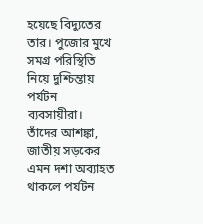হয়েছে বিদ্যুতের তার। পুজোর মুখে সমগ্র পরিস্থিতি নিয়ে দুশ্চিন্তায় পর্যটন ব্যবসায়ীরা। তাঁদের আশঙ্কা, জাতীয় সড়কের এমন দশা অব্যাহত থাকলে পর্যটন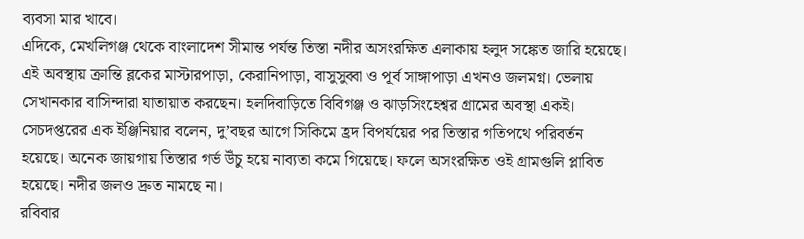ব্যবসা মার খাবে।
এদিকে, মেখলিগঞ্জ থেকে বাংলাদেশ সীমান্ত পর্যন্ত তিস্তা নদীর অসংরক্ষিত এলাকায় হলুদ সঙ্কেত জারি হয়েছে। এই অবস্থায় ক্রান্তি ব্লকের মাস্টারপাড়া, কেরানিপাড়া, বাসুসুব্বা ও পূর্ব সাঙ্গাপাড়া এখনও জলমগ্ন। ভেলায় সেখানকার বাসিন্দারা যাতায়াত করছেন। হলদিবাড়িতে বিবিগঞ্জ ও ঝাড়সিংহেশ্বর গ্রামের অবস্থা একই। সেচদপ্তরের এক ইঞ্জিনিয়ার বলেন, দু’বছর আগে সিকিমে হ্রদ বিপর্যয়ের পর তিস্তার গতিপথে পরিবর্তন হয়েছে। অনেক জায়গায় তিস্তার গর্ভ উঁচু হয়ে নাব্যতা কমে গিয়েছে। ফলে অসংরক্ষিত ওই গ্রামগুলি প্লাবিত হয়েছে। নদীর জলও দ্রুত নামছে না।
রবিবার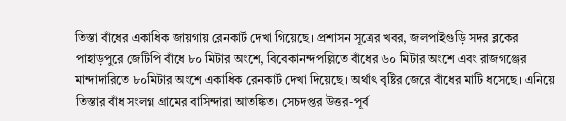তিস্তা বাঁধের একাধিক জায়গায় রেনকার্ট দেখা গিয়েছে। প্রশাসন সূত্রের খবর, জলপাইগুড়ি সদর ব্লকের পাহাড়পুরে জেটিপি বাঁধে ৮০ মিটার অংশে, বিবেকানন্দপল্লিতে বাঁধের ৬০ মিটার অংশে এবং রাজগঞ্জের মান্দাদারিতে ৮০মিটার অংশে একাধিক রেনকার্ট দেখা দিয়েছে। অর্থাৎ বৃষ্টির জেরে বাঁধের মাটি ধসেছে। এনিয়ে তিস্তার বাঁধ সংলগ্ন গ্রামের বাসিন্দারা আতঙ্কিত। সেচদপ্তর উত্তর-পূর্ব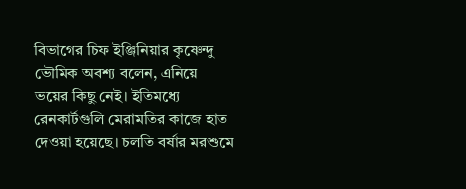বিভাগের চিফ ইঞ্জিনিয়ার কৃষ্ণেন্দু ভৌমিক অবশ্য বলেন, এনিয়ে ভয়ের কিছু নেই। ইতিমধ্যে রেনকার্টগুলি মেরামতির কাজে হাত দেওয়া হয়েছে। চলতি বর্ষার মরশুমে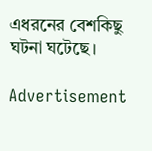এধরনের বেশকিছু ঘটনা ঘটেছে।

Advertisement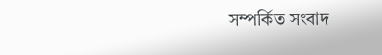সম্পর্কিত সংবাদ